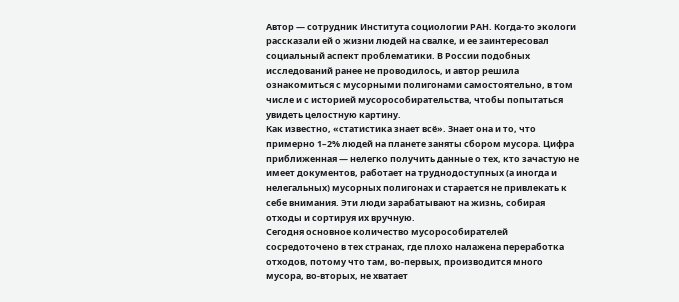Автор — сотрудник Института социологии РАН. Когда-то экологи рассказали ей о жизни людей на свалке, и ее заинтересовал социальный аспект проблематики. В России подобных исследований ранее не проводилось, и автор решила ознакомиться с мусорными полигонами самостоятельно, в том числе и с историей мусорособирательства, чтобы попытаться увидеть целостную картину.
Как известно, «статистика знает всё». Знает она и то, что примерно 1–2% людей на планете заняты сбором мусора. Цифра приближенная — нелегко получить данные о тех, кто зачастую не имеет документов, работает на труднодоступных (а иногда и нелегальных) мусорных полигонах и старается не привлекать к себе внимания. Эти люди зарабатывают на жизнь, собирая отходы и сортируя их вручную.
Сегодня основное количество мусорособирателей сосредоточено в тех странах, где плохо налажена переработка отходов, потому что там, во-первых, производится много мусора, во-вторых, не хватает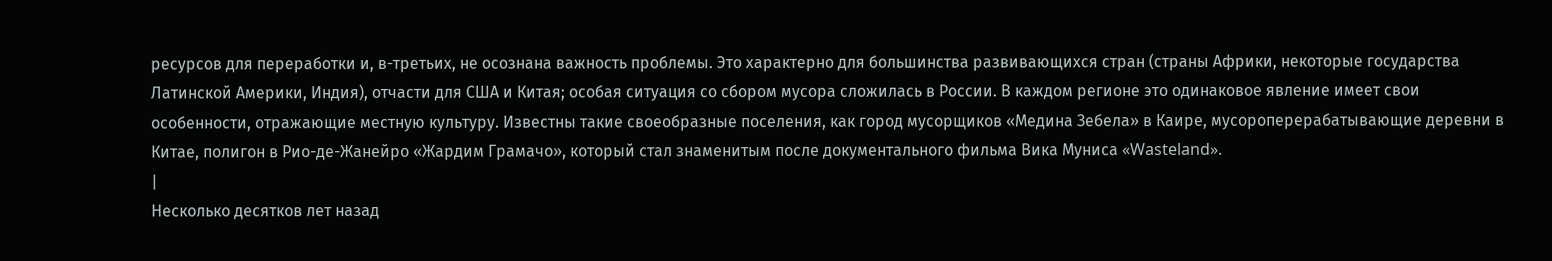ресурсов для переработки и, в-третьих, не осознана важность проблемы. Это характерно для большинства развивающихся стран (страны Африки, некоторые государства Латинской Америки, Индия), отчасти для США и Китая; особая ситуация со сбором мусора сложилась в России. В каждом регионе это одинаковое явление имеет свои особенности, отражающие местную культуру. Известны такие своеобразные поселения, как город мусорщиков «Медина Зебела» в Каире, мусороперерабатывающие деревни в Китае, полигон в Рио-де-Жанейро «Жардим Грамачо», который стал знаменитым после документального фильма Вика Муниса «Wasteland».
|
Несколько десятков лет назад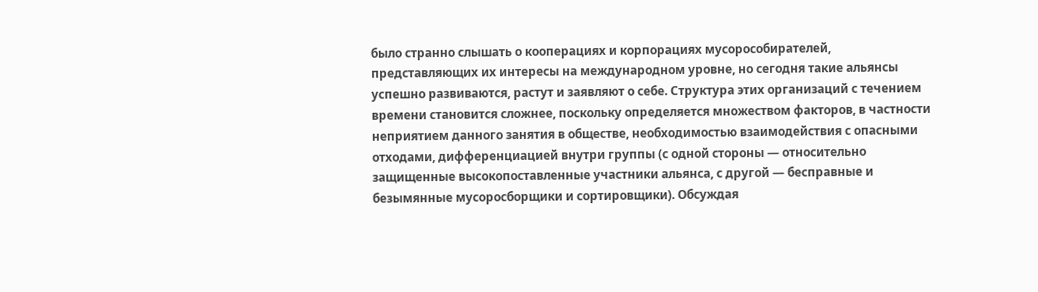было странно слышать о кооперациях и корпорациях мусорособирателей, представляющих их интересы на международном уровне, но сегодня такие альянсы успешно развиваются, растут и заявляют о себе. Структура этих организаций с течением времени становится сложнее, поскольку определяется множеством факторов, в частности неприятием данного занятия в обществе, необходимостью взаимодействия с опасными отходами, дифференциацией внутри группы (с одной стороны — относительно защищенные высокопоставленные участники альянса, с другой — бесправные и безымянные мусоросборщики и сортировщики). Обсуждая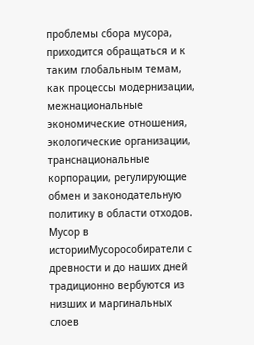проблемы сбора мусора, приходится обращаться и к таким глобальным темам, как процессы модернизации, межнациональные экономические отношения, экологические организации, транснациональные корпорации, регулирующие обмен и законодательную политику в области отходов.
Мусор в историиМусорособиратели с древности и до наших дней традиционно вербуются из низших и маргинальных слоев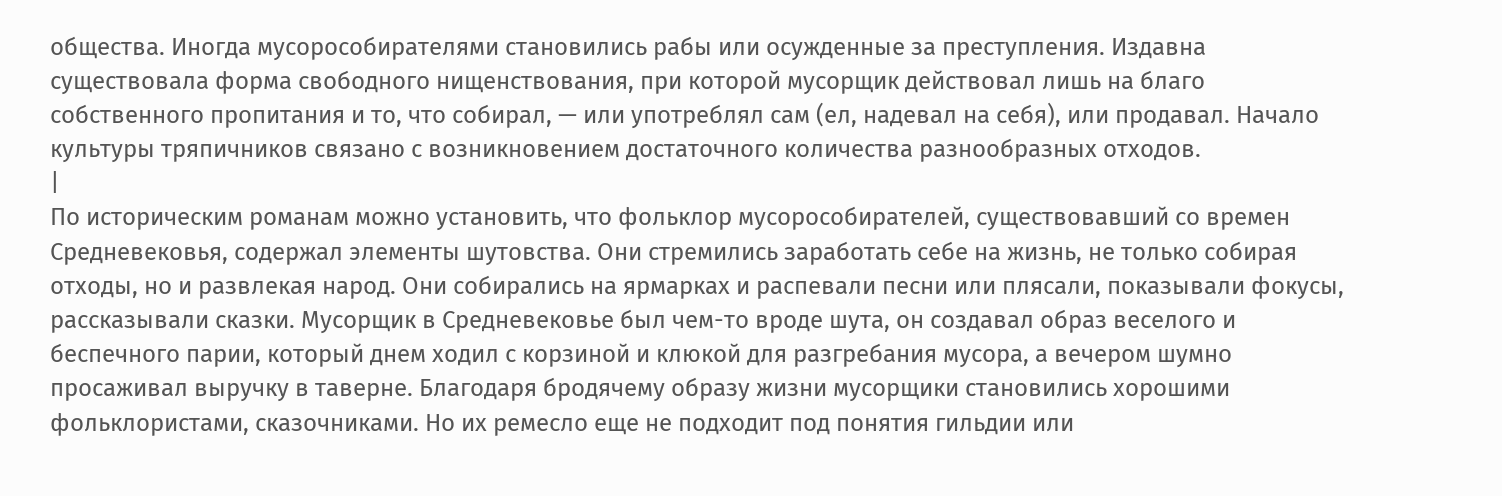общества. Иногда мусорособирателями становились рабы или осужденные за преступления. Издавна существовала форма свободного нищенствования, при которой мусорщик действовал лишь на благо собственного пропитания и то, что собирал, — или употреблял сам (ел, надевал на себя), или продавал. Начало культуры тряпичников связано с возникновением достаточного количества разнообразных отходов.
|
По историческим романам можно установить, что фольклор мусорособирателей, существовавший со времен Средневековья, содержал элементы шутовства. Они стремились заработать себе на жизнь, не только собирая отходы, но и развлекая народ. Они собирались на ярмарках и распевали песни или плясали, показывали фокусы, рассказывали сказки. Мусорщик в Средневековье был чем-то вроде шута, он создавал образ веселого и беспечного парии, который днем ходил с корзиной и клюкой для разгребания мусора, а вечером шумно просаживал выручку в таверне. Благодаря бродячему образу жизни мусорщики становились хорошими фольклористами, сказочниками. Но их ремесло еще не подходит под понятия гильдии или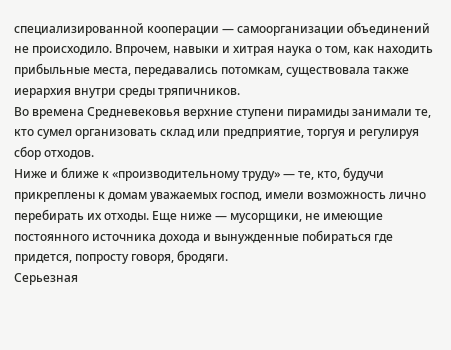специализированной кооперации — самоорганизации объединений не происходило. Впрочем, навыки и хитрая наука о том, как находить прибыльные места, передавались потомкам, существовала также иерархия внутри среды тряпичников.
Во времена Средневековья верхние ступени пирамиды занимали те, кто сумел организовать склад или предприятие, торгуя и регулируя сбор отходов.
Ниже и ближе к «производительному труду» — те, кто, будучи прикреплены к домам уважаемых господ, имели возможность лично перебирать их отходы. Еще ниже — мусорщики, не имеющие постоянного источника дохода и вынужденные побираться где придется, попросту говоря, бродяги.
Серьезная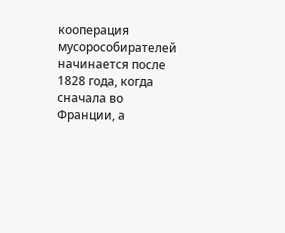кооперация мусорособирателей начинается после 1828 года, когда сначала во Франции, а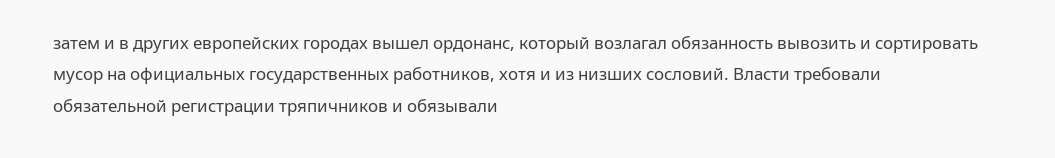затем и в других европейских городах вышел ордонанс, который возлагал обязанность вывозить и сортировать мусор на официальных государственных работников, хотя и из низших сословий. Власти требовали обязательной регистрации тряпичников и обязывали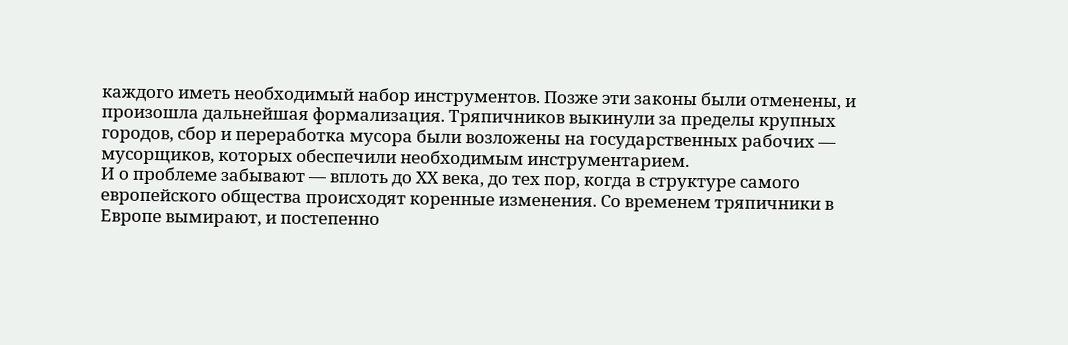каждого иметь необходимый набор инструментов. Позже эти законы были отменены, и произошла дальнейшая формализация. Тряпичников выкинули за пределы крупных городов, сбор и переработка мусора были возложены на государственных рабочих — мусорщиков, которых обеспечили необходимым инструментарием.
И о проблеме забывают — вплоть до ХХ века, до тех пор, когда в структуре самого европейского общества происходят коренные изменения. Со временем тряпичники в Европе вымирают, и постепенно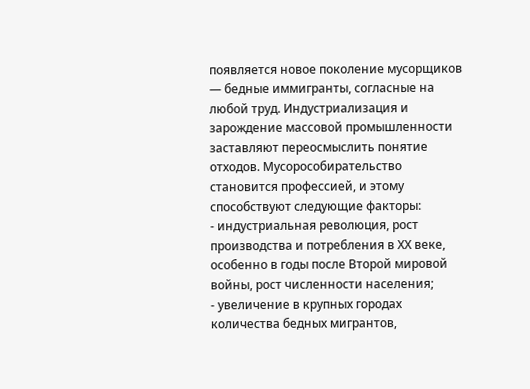появляется новое поколение мусорщиков — бедные иммигранты, согласные на любой труд. Индустриализация и зарождение массовой промышленности заставляют переосмыслить понятие отходов. Мусорособирательство становится профессией, и этому способствуют следующие факторы:
- индустриальная революция, рост производства и потребления в ХХ веке, особенно в годы после Второй мировой войны, рост численности населения;
- увеличение в крупных городах количества бедных мигрантов,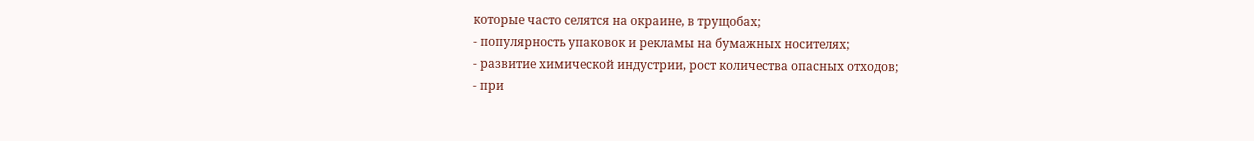которые часто селятся на окраине, в трущобах;
- популярность упаковок и рекламы на бумажных носителях;
- развитие химической индустрии, рост количества опасных отходов;
- при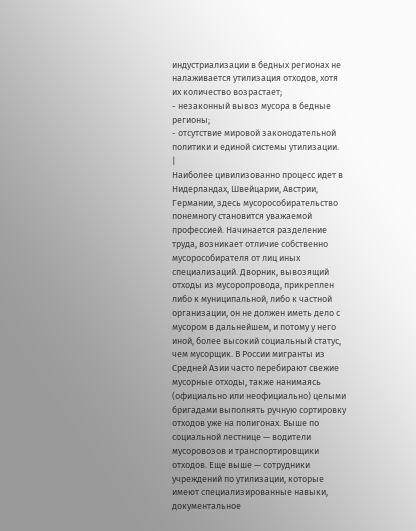индустриализации в бедных регионах не налаживается утилизация отходов, хотя их количество возрастает;
- незаконный вывоз мусора в бедные регионы;
- отсутствие мировой законодательной политики и единой системы утилизации.
|
Наиболее цивилизованно процесс идет в Нидерландах, Швейцарии, Австрии, Германии, здесь мусорособирательство понемногу становится уважаемой профессией. Начинается разделение труда, возникает отличие собственно мусорособирателя от лиц иных специализаций. Дворник, вывозящий отходы из мусоропровода, прикреплен либо к муниципальной, либо к частной организации, он не должен иметь дело с мусором в дальнейшем, и потому у него иной, более высокий социальный статус, чем мусорщик. В России мигранты из Средней Азии часто перебирают свежие мусорные отходы, также нанимаясь (официально или неофициально) целыми бригадами выполнять ручную сортировку отходов уже на полигонах. Выше по социальной лестнице — водители мусоровозов и транспортировщики отходов. Еще выше — сотрудники учреждений по утилизации, которые имеют специализированные навыки, документальное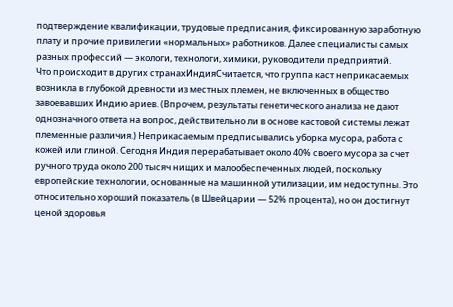подтверждение квалификации, трудовые предписания, фиксированную заработную плату и прочие привилегии «нормальных» работников. Далее специалисты самых разных профессий — экологи, технологи, химики, руководители предприятий.
Что происходит в других странахИндияСчитается, что группа каст неприкасаемых возникла в глубокой древности из местных племен, не включенных в общество завоевавших Индию ариев. (Впрочем, результаты генетического анализа не дают однозначного ответа на вопрос, действительно ли в основе кастовой системы лежат племенные различия.) Неприкасаемым предписывались уборка мусора, работа с кожей или глиной. Сегодня Индия перерабатывает около 40% своего мусора за счет ручного труда около 200 тысяч нищих и малообеспеченных людей, поскольку европейские технологии, основанные на машинной утилизации, им недоступны. Это относительно хороший показатель (в Швейцарии — 52% процента), но он достигнут ценой здоровья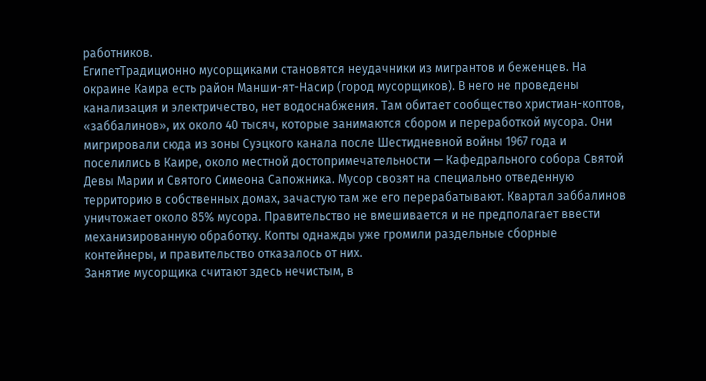работников.
ЕгипетТрадиционно мусорщиками становятся неудачники из мигрантов и беженцев. На окраине Каира есть район Манши-ят-Насир (город мусорщиков). В него не проведены канализация и электричество, нет водоснабжения. Там обитает сообщество христиан-коптов, «заббалинов», их около 40 тысяч, которые занимаются сбором и переработкой мусора. Они мигрировали сюда из зоны Суэцкого канала после Шестидневной войны 1967 года и поселились в Каире, около местной достопримечательности — Кафедрального собора Святой Девы Марии и Святого Симеона Сапожника. Мусор свозят на специально отведенную территорию в собственных домах, зачастую там же его перерабатывают. Квартал заббалинов уничтожает около 85% мусора. Правительство не вмешивается и не предполагает ввести механизированную обработку. Копты однажды уже громили раздельные сборные контейнеры, и правительство отказалось от них.
Занятие мусорщика считают здесь нечистым, в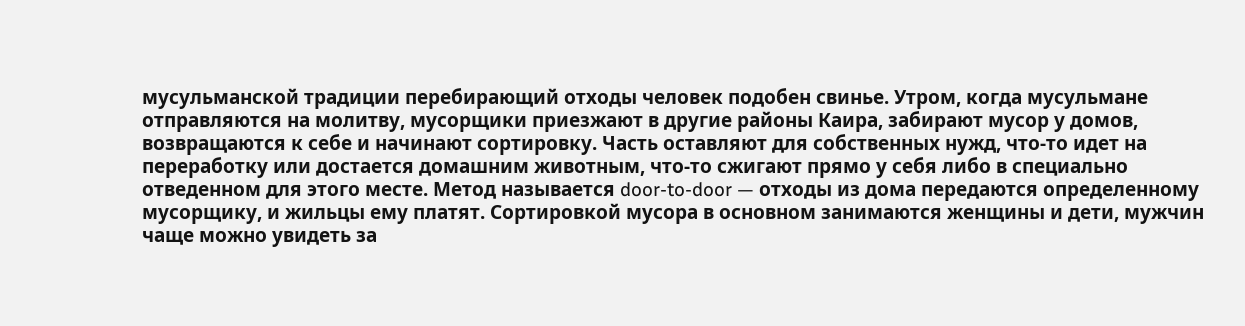мусульманской традиции перебирающий отходы человек подобен свинье. Утром, когда мусульмане отправляются на молитву, мусорщики приезжают в другие районы Каира, забирают мусор у домов, возвращаются к себе и начинают сортировку. Часть оставляют для собственных нужд, что-то идет на переработку или достается домашним животным, что-то сжигают прямо у себя либо в специально отведенном для этого месте. Метод называется door-to-door — отходы из дома передаются определенному мусорщику, и жильцы ему платят. Сортировкой мусора в основном занимаются женщины и дети, мужчин чаще можно увидеть за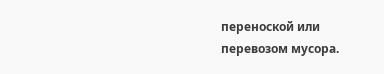переноской или перевозом мусора.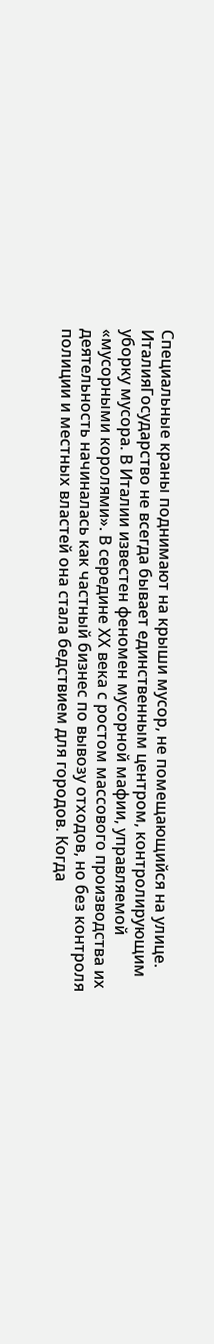Специальные краны поднимают на крыши мусор, не помещающийся на улице.
ИталияГосударство не всегда бывает единственным центром, контролирующим уборку мусора. В Италии известен феномен мусорной мафии, управляемой «мусорными королями». В середине ХХ века с ростом массового производства их деятельность начиналась как частный бизнес по вывозу отходов, но без контроля полиции и местных властей она стала бедствием для городов. Когда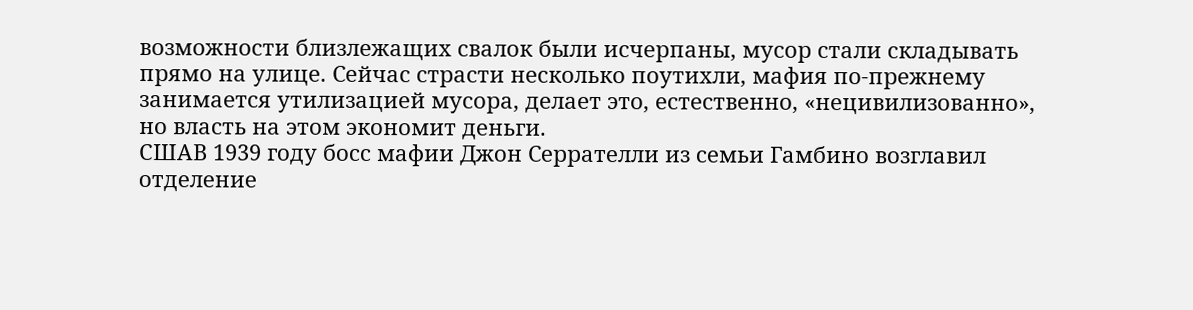возможности близлежащих свалок были исчерпаны, мусор стали складывать прямо на улице. Сейчас страсти несколько поутихли, мафия по-прежнему занимается утилизацией мусора, делает это, естественно, «нецивилизованно», но власть на этом экономит деньги.
CШАВ 1939 году босс мафии Джон Серрателли из семьи Гамбино возглавил отделение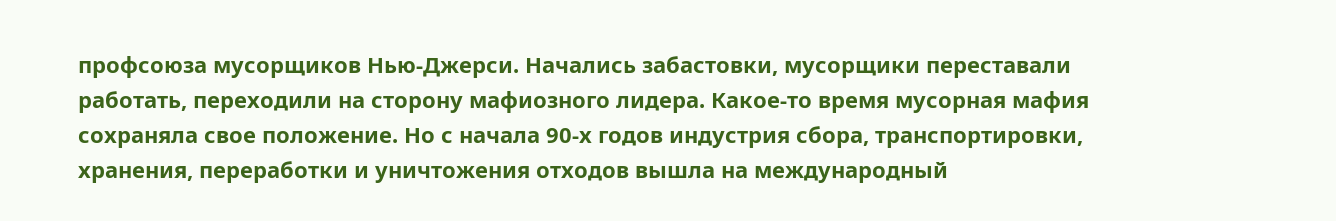профсоюза мусорщиков Нью-Джерси. Начались забастовки, мусорщики переставали работать, переходили на сторону мафиозного лидера. Какое-то время мусорная мафия сохраняла свое положение. Но с начала 90-х годов индустрия сбора, транспортировки, хранения, переработки и уничтожения отходов вышла на международный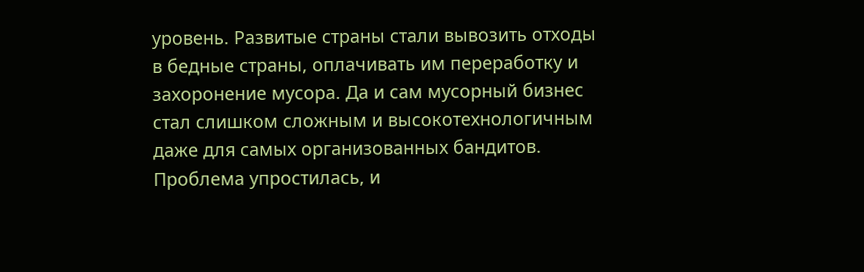уровень. Развитые страны стали вывозить отходы в бедные страны, оплачивать им переработку и захоронение мусора. Да и сам мусорный бизнес стал слишком сложным и высокотехнологичным даже для самых организованных бандитов. Проблема упростилась, и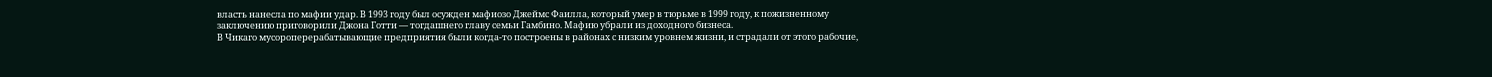власть нанесла по мафии удар. В 1993 году был осужден мафиозо Джеймс Фаилла, который умер в тюрьме в 1999 году, к пожизненному заключению приговорили Джона Готти — тогдашнего главу семьи Гамбино. Мафию убрали из доходного бизнеса.
В Чикаго мусороперерабатывающие предприятия были когда-то построены в районах с низким уровнем жизни, и страдали от этого рабочие,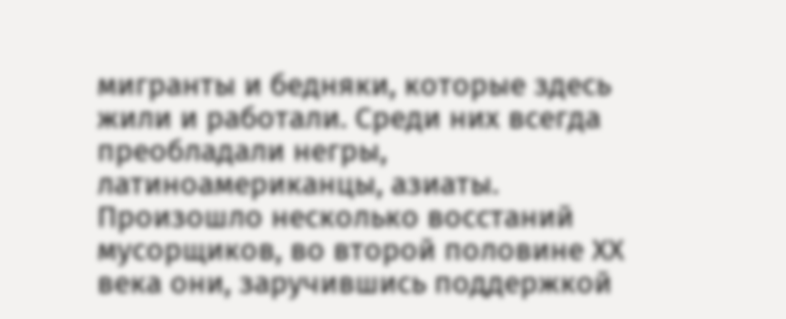мигранты и бедняки, которые здесь жили и работали. Среди них всегда преобладали негры, латиноамериканцы, азиаты. Произошло несколько восстаний мусорщиков, во второй половине ХХ века они, заручившись поддержкой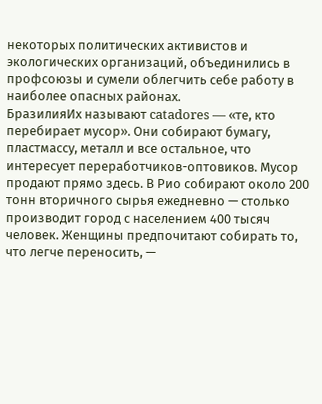некоторых политических активистов и экологических организаций, объединились в профсоюзы и сумели облегчить себе работу в наиболее опасных районах.
БразилияИх называют catadores — «те, кто перебирает мусор». Они собирают бумагу, пластмассу, металл и все остальное, что интересует переработчиков-оптовиков. Мусор продают прямо здесь. В Рио собирают около 200 тонн вторичного сырья ежедневно — столько производит город с населением 400 тысяч человек. Женщины предпочитают собирать то, что легче переносить, —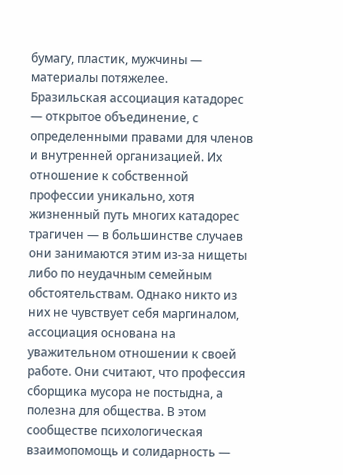бумагу, пластик, мужчины — материалы потяжелее.
Бразильская ассоциация катадорес — открытое объединение, с определенными правами для членов и внутренней организацией. Их отношение к собственной профессии уникально, хотя жизненный путь многих катадорес трагичен — в большинстве случаев они занимаются этим из-за нищеты либо по неудачным семейным обстоятельствам. Однако никто из них не чувствует себя маргиналом, ассоциация основана на уважительном отношении к своей работе. Они считают, что профессия сборщика мусора не постыдна, а полезна для общества. В этом сообществе психологическая взаимопомощь и солидарность —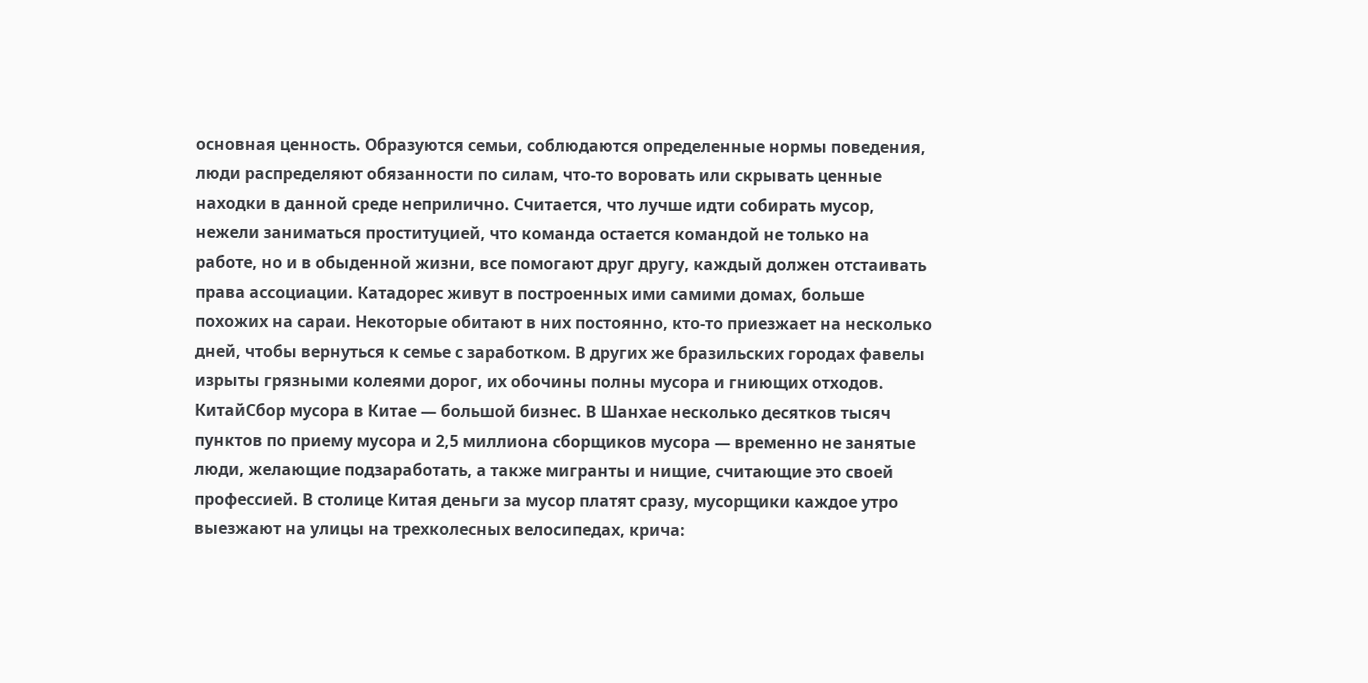основная ценность. Образуются семьи, соблюдаются определенные нормы поведения, люди распределяют обязанности по силам, что-то воровать или скрывать ценные находки в данной среде неприлично. Считается, что лучше идти собирать мусор, нежели заниматься проституцией, что команда остается командой не только на работе, но и в обыденной жизни, все помогают друг другу, каждый должен отстаивать права ассоциации. Катадорес живут в построенных ими самими домах, больше похожих на сараи. Некоторые обитают в них постоянно, кто-то приезжает на несколько дней, чтобы вернуться к семье с заработком. В других же бразильских городах фавелы изрыты грязными колеями дорог, их обочины полны мусора и гниющих отходов.
КитайСбор мусора в Китае — большой бизнес. В Шанхае несколько десятков тысяч пунктов по приему мусора и 2,5 миллиона сборщиков мусора — временно не занятые люди, желающие подзаработать, а также мигранты и нищие, считающие это своей профессией. В столице Китая деньги за мусор платят сразу, мусорщики каждое утро выезжают на улицы на трехколесных велосипедах, крича: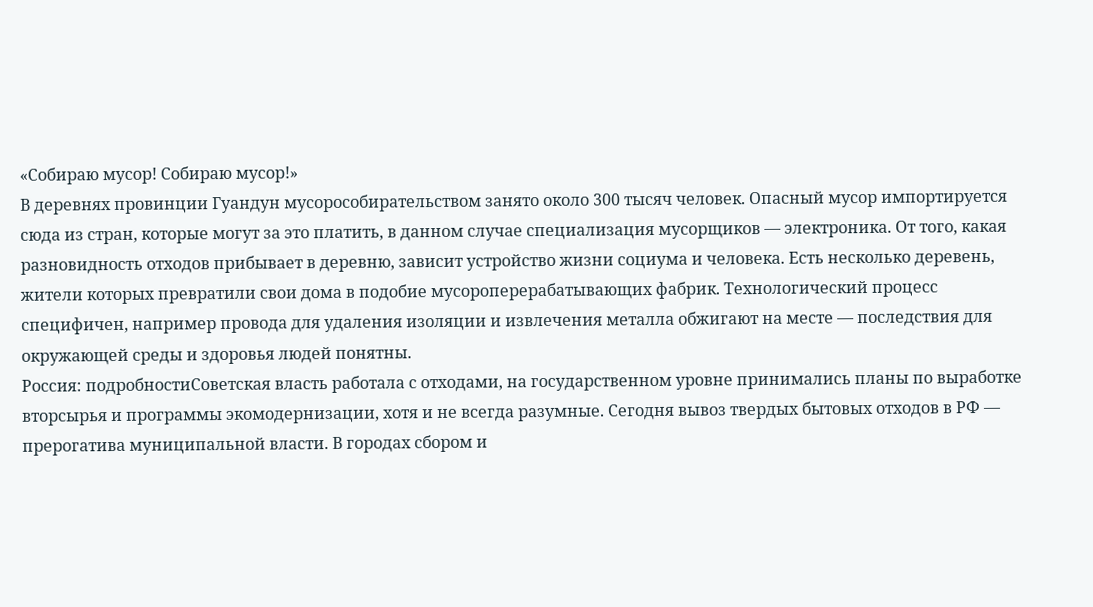«Собираю мусор! Собираю мусор!»
В деревнях провинции Гуандун мусорособирательством занято около 300 тысяч человек. Опасный мусор импортируется сюда из стран, которые могут за это платить, в данном случае специализация мусорщиков — электроника. От того, какая разновидность отходов прибывает в деревню, зависит устройство жизни социума и человека. Есть несколько деревень, жители которых превратили свои дома в подобие мусороперерабатывающих фабрик. Технологический процесс специфичен, например провода для удаления изоляции и извлечения металла обжигают на месте — последствия для окружающей среды и здоровья людей понятны.
Россия: подробностиСоветская власть работала с отходами, на государственном уровне принимались планы по выработке вторсырья и программы экомодернизации, хотя и не всегда разумные. Сегодня вывоз твердых бытовых отходов в РФ — прерогатива муниципальной власти. В городах сбором и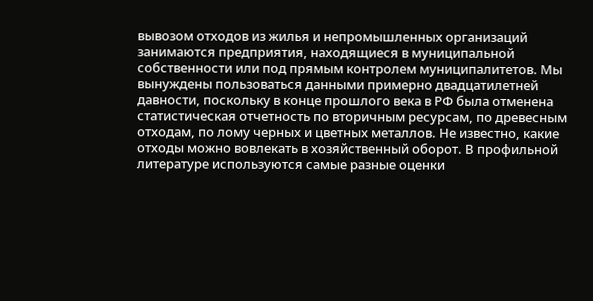вывозом отходов из жилья и непромышленных организаций занимаются предприятия, находящиеся в муниципальной собственности или под прямым контролем муниципалитетов. Мы вынуждены пользоваться данными примерно двадцатилетней давности, поскольку в конце прошлого века в РФ была отменена статистическая отчетность по вторичным ресурсам, по древесным отходам, по лому черных и цветных металлов. Не известно, какие отходы можно вовлекать в хозяйственный оборот. В профильной литературе используются самые разные оценки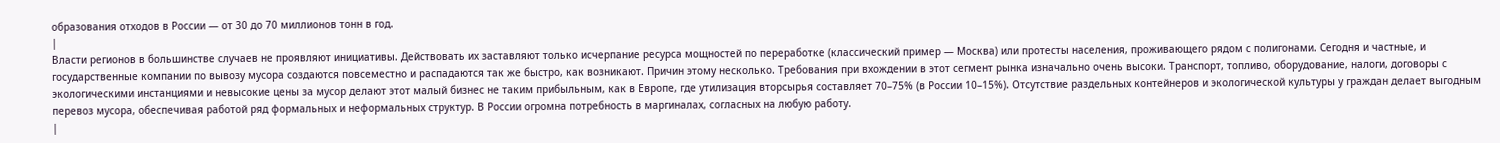образования отходов в России — от 30 до 70 миллионов тонн в год.
|
Власти регионов в большинстве случаев не проявляют инициативы. Действовать их заставляют только исчерпание ресурса мощностей по переработке (классический пример — Москва) или протесты населения, проживающего рядом с полигонами. Сегодня и частные, и государственные компании по вывозу мусора создаются повсеместно и распадаются так же быстро, как возникают. Причин этому несколько. Требования при вхождении в этот сегмент рынка изначально очень высоки. Транспорт, топливо, оборудование, налоги, договоры с экологическими инстанциями и невысокие цены за мусор делают этот малый бизнес не таким прибыльным, как в Европе, где утилизация вторсырья составляет 70–75% (в России 10–15%). Отсутствие раздельных контейнеров и экологической культуры у граждан делает выгодным перевоз мусора, обеспечивая работой ряд формальных и неформальных структур. В России огромна потребность в маргиналах, согласных на любую работу.
|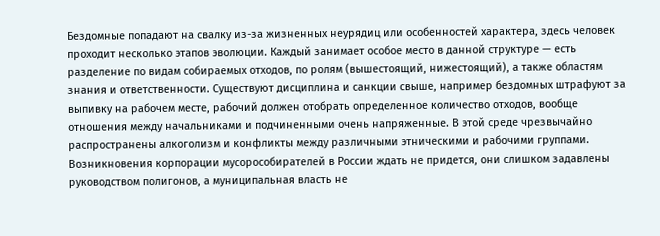Бездомные попадают на свалку из-за жизненных неурядиц или особенностей характера, здесь человек проходит несколько этапов эволюции. Каждый занимает особое место в данной структуре — есть разделение по видам собираемых отходов, по ролям (вышестоящий, нижестоящий), а также областям знания и ответственности. Существуют дисциплина и санкции свыше, например бездомных штрафуют за выпивку на рабочем месте, рабочий должен отобрать определенное количество отходов, вообще отношения между начальниками и подчиненными очень напряженные. В этой среде чрезвычайно распространены алкоголизм и конфликты между различными этническими и рабочими группами. Возникновения корпорации мусорособирателей в России ждать не придется, они слишком задавлены руководством полигонов, а муниципальная власть не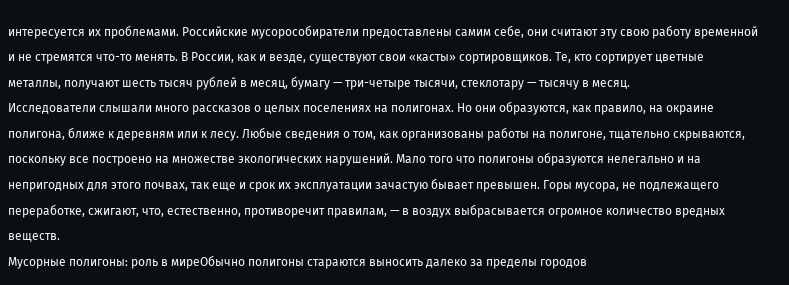интересуется их проблемами. Российские мусорособиратели предоставлены самим себе, они считают эту свою работу временной и не стремятся что-то менять. В России, как и везде, существуют свои «касты» сортировщиков. Те, кто сортирует цветные металлы, получают шесть тысяч рублей в месяц, бумагу — три-четыре тысячи, стеклотару — тысячу в месяц.
Исследователи слышали много рассказов о целых поселениях на полигонах. Но они образуются, как правило, на окраине полигона, ближе к деревням или к лесу. Любые сведения о том, как организованы работы на полигоне, тщательно скрываются, поскольку все построено на множестве экологических нарушений. Мало того что полигоны образуются нелегально и на непригодных для этого почвах, так еще и срок их эксплуатации зачастую бывает превышен. Горы мусора, не подлежащего переработке, сжигают, что, естественно, противоречит правилам, — в воздух выбрасывается огромное количество вредных веществ.
Мусорные полигоны: роль в миреОбычно полигоны стараются выносить далеко за пределы городов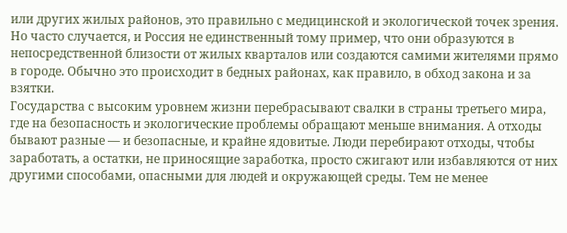или других жилых районов, это правильно с медицинской и экологической точек зрения. Но часто случается, и Россия не единственный тому пример, что они образуются в непосредственной близости от жилых кварталов или создаются самими жителями прямо в городе. Обычно это происходит в бедных районах, как правило, в обход закона и за взятки.
Государства с высоким уровнем жизни перебрасывают свалки в страны третьего мира, где на безопасность и экологические проблемы обращают меньше внимания. А отходы бывают разные — и безопасные, и крайне ядовитые. Люди перебирают отходы, чтобы заработать, а остатки, не приносящие заработка, просто сжигают или избавляются от них другими способами, опасными для людей и окружающей среды. Тем не менее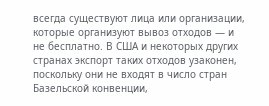всегда существуют лица или организации, которые организуют вывоз отходов — и не бесплатно. В США и некоторых других странах экспорт таких отходов узаконен, поскольку они не входят в число стран Базельской конвенции,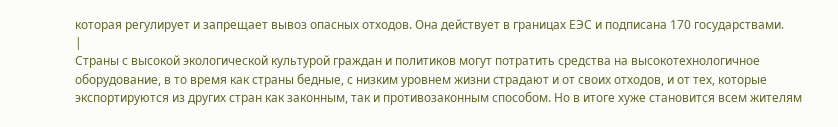которая регулирует и запрещает вывоз опасных отходов. Она действует в границах ЕЭС и подписана 170 государствами.
|
Страны с высокой экологической культурой граждан и политиков могут потратить средства на высокотехнологичное оборудование, в то время как страны бедные, с низким уровнем жизни страдают и от своих отходов, и от тех, которые экспортируются из других стран как законным, так и противозаконным способом. Но в итоге хуже становится всем жителям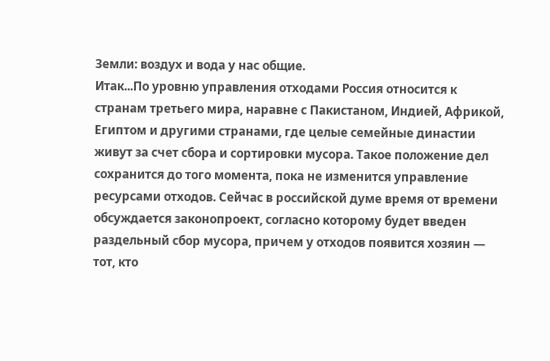Земли: воздух и вода у нас общие.
Итак...По уровню управления отходами Россия относится к странам третьего мира, наравне с Пакистаном, Индией, Африкой, Египтом и другими странами, где целые семейные династии живут за счет сбора и сортировки мусора. Такое положение дел сохранится до того момента, пока не изменится управление ресурсами отходов. Сейчас в российской думе время от времени обсуждается законопроект, согласно которому будет введен раздельный сбор мусора, причем у отходов появится хозяин — тот, кто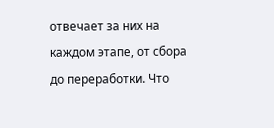отвечает за них на каждом этапе, от сбора до переработки. Что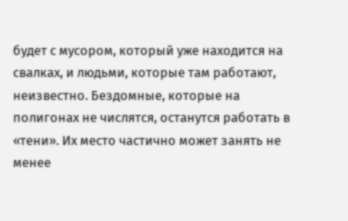будет с мусором, который уже находится на свалках, и людьми, которые там работают, неизвестно. Бездомные, которые на полигонах не числятся, останутся работать в «тени». Их место частично может занять не менее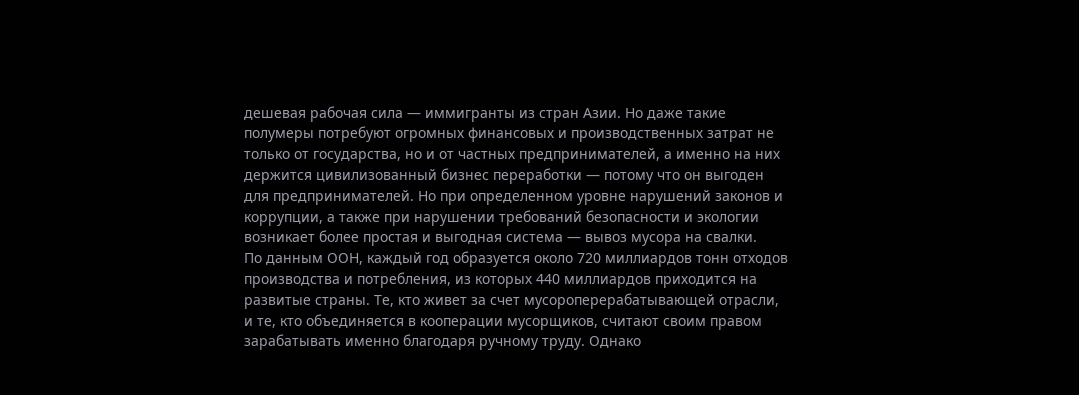дешевая рабочая сила — иммигранты из стран Азии. Но даже такие полумеры потребуют огромных финансовых и производственных затрат не только от государства, но и от частных предпринимателей, а именно на них держится цивилизованный бизнес переработки — потому что он выгоден для предпринимателей. Но при определенном уровне нарушений законов и коррупции, а также при нарушении требований безопасности и экологии возникает более простая и выгодная система — вывоз мусора на свалки.
По данным ООН, каждый год образуется около 720 миллиардов тонн отходов производства и потребления, из которых 440 миллиардов приходится на развитые страны. Те, кто живет за счет мусороперерабатывающей отрасли, и те, кто объединяется в кооперации мусорщиков, считают своим правом зарабатывать именно благодаря ручному труду. Однако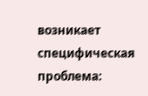возникает специфическая проблема: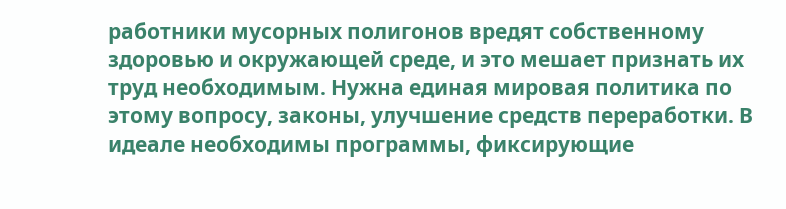работники мусорных полигонов вредят собственному здоровью и окружающей среде, и это мешает признать их труд необходимым. Нужна единая мировая политика по этому вопросу, законы, улучшение средств переработки. В идеале необходимы программы, фиксирующие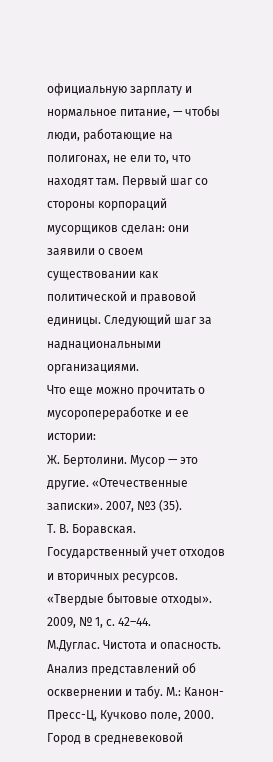официальную зарплату и нормальное питание, — чтобы люди, работающие на полигонах, не ели то, что находят там. Первый шаг со стороны корпораций мусорщиков сделан: они заявили о своем существовании как политической и правовой единицы. Следующий шаг за наднациональными организациями.
Что еще можно прочитать о мусоропереработке и ее истории:
Ж. Бертолини. Мусор — это другие. «Отечественные записки». 2007, №3 (35).
Т. В. Боравская. Государственный учет отходов и вторичных ресурсов. «Твердые бытовые отходы». 2009, № 1, с. 42–44.
М.Дуглас. Чистота и опасность. Анализ представлений об осквернении и табу. М.: Канон-Пресс-Ц, Кучково поле, 2000.
Город в средневековой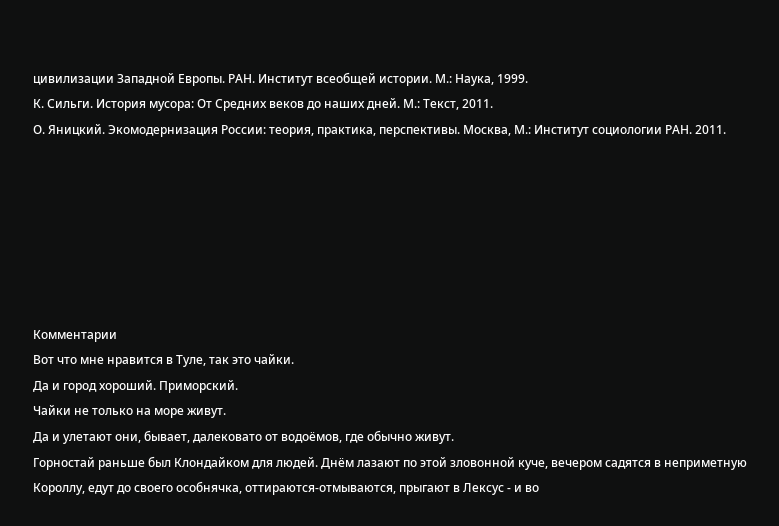цивилизации Западной Европы. РАН. Институт всеобщей истории. М.: Наука, 1999.
К. Сильги. История мусора: От Средних веков до наших дней. М.: Текст, 2011.
О. Яницкий. Экомодернизация России: теория, практика, перспективы. Москва, М.: Институт социологии РАН. 2011.







Комментарии
Вот что мне нравится в Туле, так это чайки.
Да и город хороший. Приморский.
Чайки не только на море живут.
Да и улетают они, бывает, далековато от водоёмов, где обычно живут.
Горностай раньше был Клондайком для людей. Днём лазают по этой зловонной куче, вечером садятся в неприметную Короллу, едут до своего особнячка, оттираются-отмываются, прыгают в Лексус - и во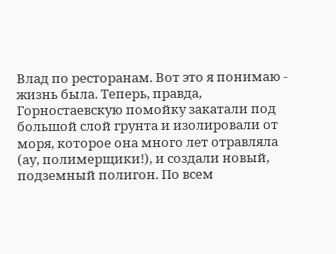Влад по ресторанам. Вот это я понимаю - жизнь была. Теперь, правда, Горностаевскую помойку закатали под большой слой грунта и изолировали от моря, которое она много лет отравляла (ау, полимерщики!), и создали новый, подземный полигон. По всем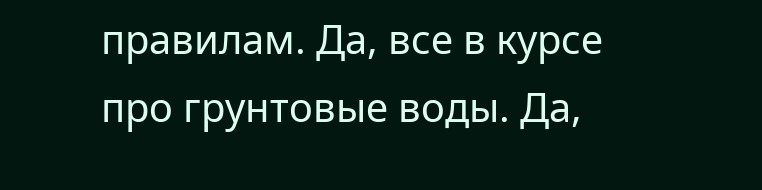правилам. Да, все в курсе про грунтовые воды. Да,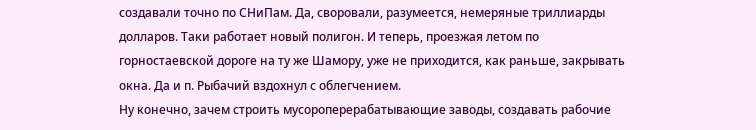создавали точно по СНиПам. Да, своровали, разумеется, немеряные триллиарды долларов. Таки работает новый полигон. И теперь, проезжая летом по горностаевской дороге на ту же Шамору, уже не приходится, как раньше, закрывать окна. Да и п. Рыбачий вздохнул с облегчением.
Ну конечно, зачем строить мусороперерабатывающие заводы, создавать рабочие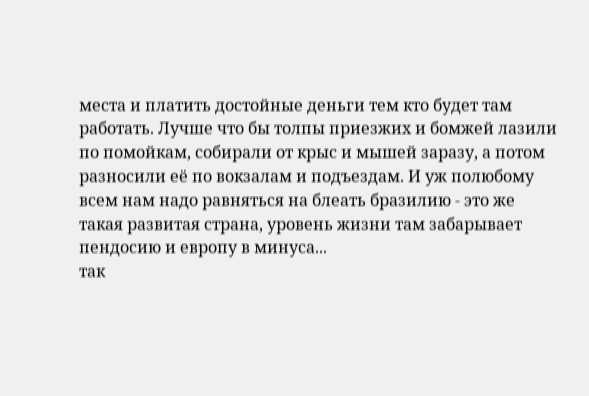места и платить достойные деньги тем кто будет там работать. Лучше что бы толпы приезжих и бомжей лазили по помойкам, собирали от крыс и мышей заразу, а потом разносили её по вокзалам и подъездам. И уж полюбому всем нам надо равняться на блеать бразилию - это же такая развитая страна, уровень жизни там забарывает пендосию и европу в минуса...
так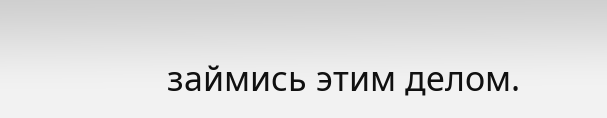займись этим делом.